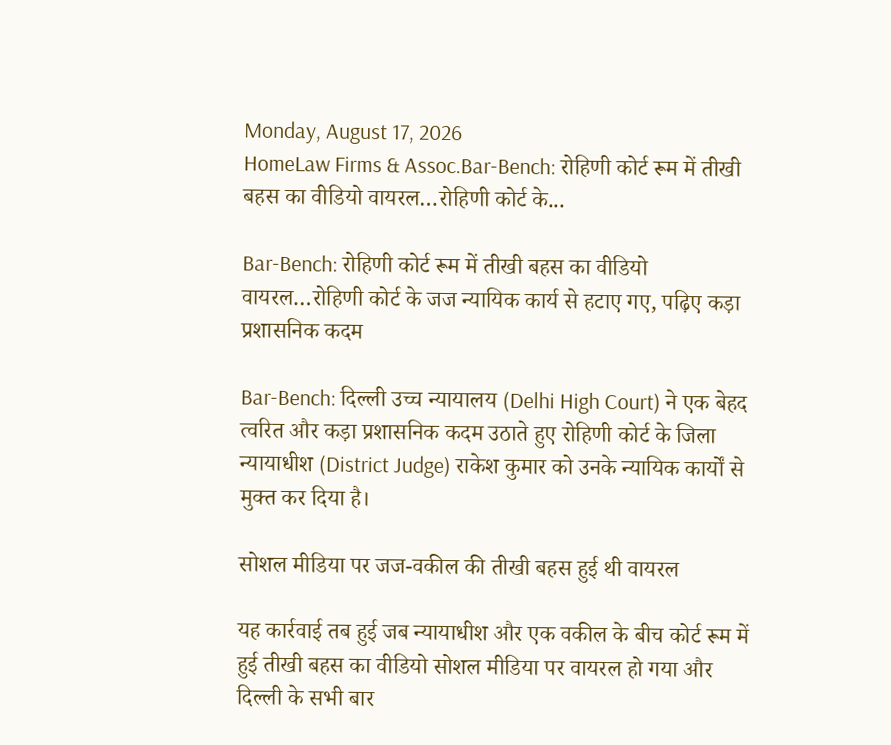Monday, August 17, 2026
HomeLaw Firms & Assoc.Bar-Bench: रोहिणी कोर्ट रूम में तीखी बहस का वीडियो वायरल…रोहिणी कोर्ट के...

Bar-Bench: रोहिणी कोर्ट रूम में तीखी बहस का वीडियो वायरल…रोहिणी कोर्ट के जज न्यायिक कार्य से हटाए गए, पढ़िए कड़ा प्रशासनिक कदम

Bar-Bench: दिल्ली उच्च न्यायालय (Delhi High Court) ने एक बेहद त्वरित और कड़ा प्रशासनिक कदम उठाते हुए रोहिणी कोर्ट के जिला न्यायाधीश (District Judge) राकेश कुमार को उनके न्यायिक कार्यों से मुक्त कर दिया है।

सोशल मीडिया पर जज-वकील की तीखी बहस हुई थी वायरल

यह कार्रवाई तब हुई जब न्यायाधीश और एक वकील के बीच कोर्ट रूम में हुई तीखी बहस का वीडियो सोशल मीडिया पर वायरल हो गया और दिल्ली के सभी बार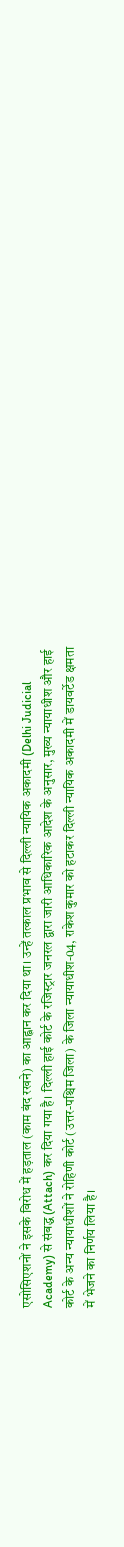एसोसिएशनों ने इसके विरोध में हड़ताल (काम बंद रखने) का आह्वान कर दिया था। उन्हें तत्काल प्रभाव से दिल्ली न्यायिक अकादमी (Delhi Judicial Academy) से संबद्ध (Attach) कर दिया गया है। दिल्ली हाई कोर्ट के रजिस्ट्रार जनरल द्वारा जारी आधिकारिक आदेश के अनुसार, मुख्य न्यायाधीश और हाई कोर्ट के अन्य न्यायाधीशों ने रोहिणी कोर्ट (उत्तर-पश्चिम जिला) के जिला न्यायाधीश-04, राकेश कुमार को हटाकर दिल्ली न्यायिक अकादमी में डायवर्टेड क्षमता में भेजने का निर्णय लिया है।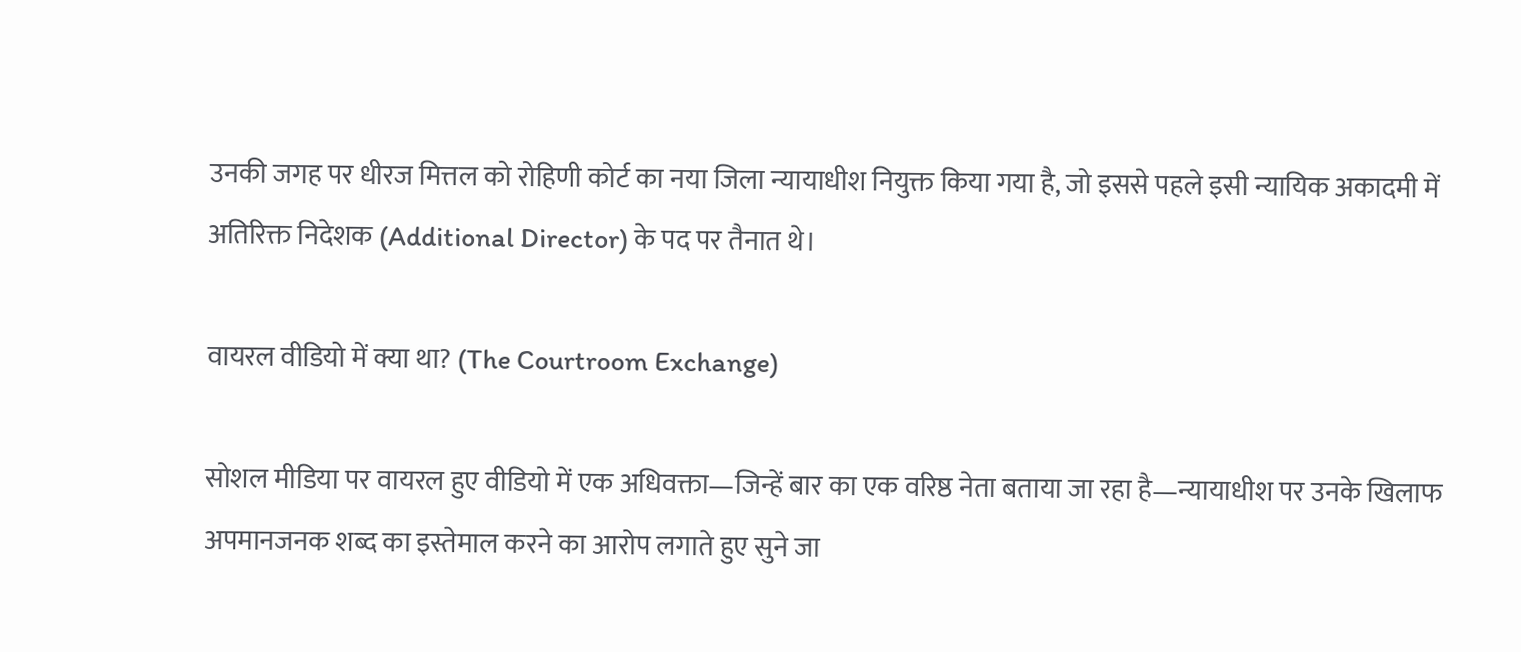उनकी जगह पर धीरज मित्तल को रोहिणी कोर्ट का नया जिला न्यायाधीश नियुक्त किया गया है, जो इससे पहले इसी न्यायिक अकादमी में अतिरिक्त निदेशक (Additional Director) के पद पर तैनात थे।

वायरल वीडियो में क्या था? (The Courtroom Exchange)

सोशल मीडिया पर वायरल हुए वीडियो में एक अधिवक्ता—जिन्हें बार का एक वरिष्ठ नेता बताया जा रहा है—न्यायाधीश पर उनके खिलाफ अपमानजनक शब्द का इस्तेमाल करने का आरोप लगाते हुए सुने जा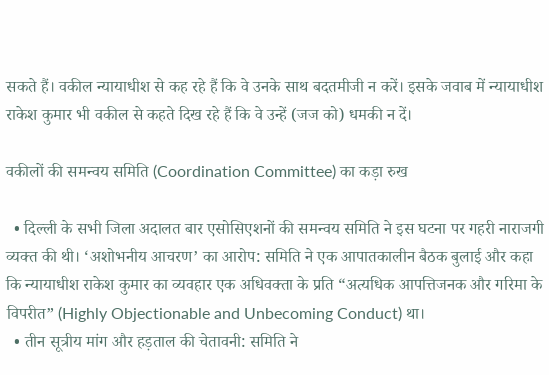सकते हैं। वकील न्यायाधीश से कह रहे हैं कि वे उनके साथ बदतमीजी न करें। इसके जवाब में न्यायाधीश राकेश कुमार भी वकील से कहते दिख रहे हैं कि वे उन्हें (जज को) धमकी न दें।

वकीलों की समन्वय समिति (Coordination Committee) का कड़ा रुख

  • दिल्ली के सभी जिला अदालत बार एसोसिएशनों की समन्वय समिति ने इस घटना पर गहरी नाराजगी व्यक्त की थी। ‘अशोभनीय आचरण’ का आरोप: समिति ने एक आपातकालीन बैठक बुलाई और कहा कि न्यायाधीश राकेश कुमार का व्यवहार एक अधिवक्ता के प्रति “अत्यधिक आपत्तिजनक और गरिमा के विपरीत” (Highly Objectionable and Unbecoming Conduct) था।
  • तीन सूत्रीय मांग और हड़ताल की चेतावनी: समिति ने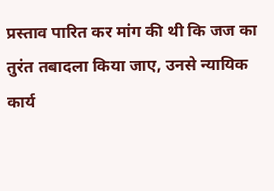प्रस्ताव पारित कर मांग की थी कि जज का तुरंत तबादला किया जाए, उनसे न्यायिक कार्य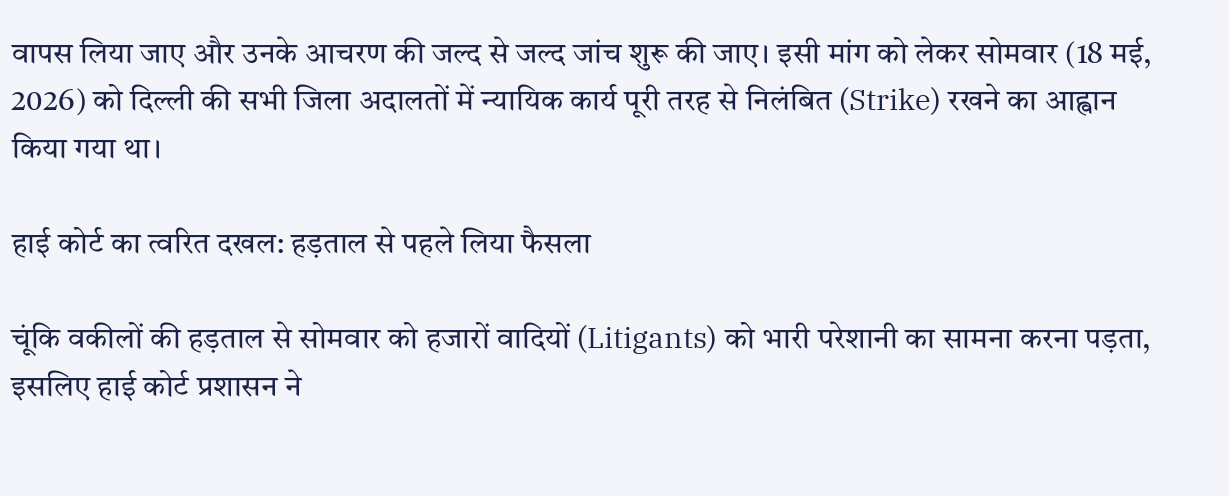वापस लिया जाए और उनके आचरण की जल्द से जल्द जांच शुरू की जाए। इसी मांग को लेकर सोमवार (18 मई, 2026) को दिल्ली की सभी जिला अदालतों में न्यायिक कार्य पूरी तरह से निलंबित (Strike) रखने का आह्वान किया गया था।

हाई कोर्ट का त्वरित दखल: हड़ताल से पहले लिया फैसला

चूंकि वकीलों की हड़ताल से सोमवार को हजारों वादियों (Litigants) को भारी परेशानी का सामना करना पड़ता, इसलिए हाई कोर्ट प्रशासन ने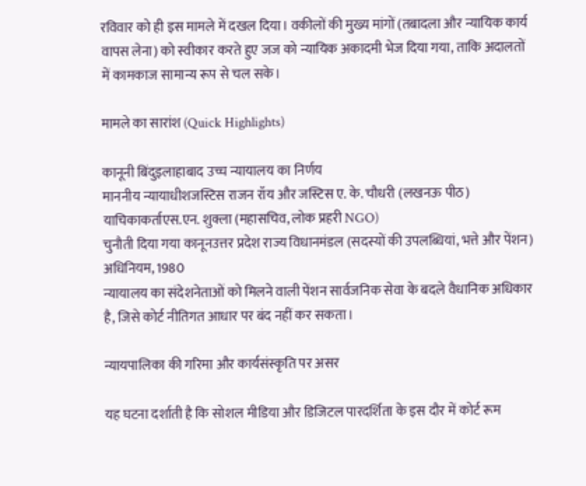रविवार को ही इस मामले में दखल दिया। वकीलों की मुख्य मांगों (तबादला और न्यायिक कार्य वापस लेना) को स्वीकार करते हुए जज को न्यायिक अकादमी भेज दिया गया, ताकि अदालतों में कामकाज सामान्य रूप से चल सके।

मामले का सारांश (Quick Highlights)

कानूनी बिंदुइलाहाबाद उच्च न्यायालय का निर्णय
माननीय न्यायाधीशजस्टिस राजन रॉय और जस्टिस ए. के. चौधरी (लखनऊ पीठ)
याचिकाकर्ताएस.एन. शुक्ला (महासचिव, लोक प्रहरी NGO)
चुनौती दिया गया कानूनउत्तर प्रदेश राज्य विधानमंडल (सदस्यों की उपलब्धियां, भत्ते और पेंशन) अधिनियम, 1980
न्यायालय का संदेशनेताओं को मिलने वाली पेंशन सार्वजनिक सेवा के बदले वैधानिक अधिकार है, जिसे कोर्ट नीतिगत आधार पर बंद नहीं कर सकता।

न्यायपालिका की गरिमा और कार्यसंस्कृति पर असर

यह घटना दर्शाती है कि सोशल मीडिया और डिजिटल पारदर्शिता के इस दौर में कोर्ट रूम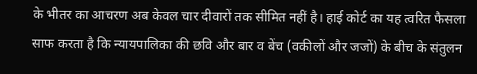के भीतर का आचरण अब केवल चार दीवारों तक सीमित नहीं है। हाई कोर्ट का यह त्वरित फैसला साफ करता है कि न्यायपालिका की छवि और बार व बेंच (वकीलों और जजों) के बीच के संतुलन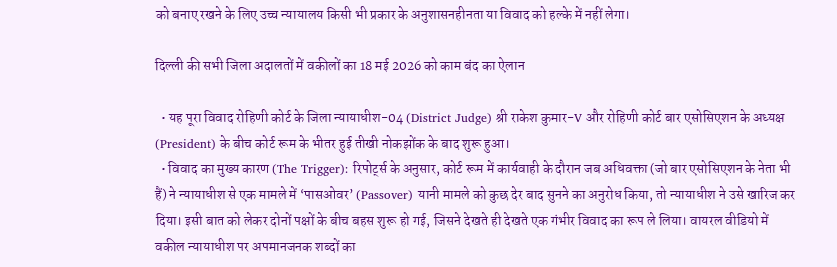को बनाए रखने के लिए उच्च न्यायालय किसी भी प्रकार के अनुशासनहीनता या विवाद को हल्के में नहीं लेगा।

दिल्ली की सभी जिला अदालतों में वकीलों का 18 मई 2026 को काम बंद का ऐलान

  • यह पूरा विवाद रोहिणी कोर्ट के जिला न्यायाधीश-04 (District Judge) श्री राकेश कुमार-V और रोहिणी कोर्ट बार एसोसिएशन के अध्यक्ष (President) के बीच कोर्ट रूम के भीतर हुई तीखी नोकझोंक के बाद शुरू हुआ।
  • विवाद का मुख्य कारण (The Trigger): रिपोर्ट्स के अनुसार, कोर्ट रूम में कार्यवाही के दौरान जब अधिवक्ता (जो बार एसोसिएशन के नेता भी हैं) ने न्यायाधीश से एक मामले में ‘पासओवर’ (Passover) यानी मामले को कुछ देर बाद सुनने का अनुरोध किया, तो न्यायाधीश ने उसे खारिज कर दिया। इसी बात को लेकर दोनों पक्षों के बीच बहस शुरू हो गई, जिसने देखते ही देखते एक गंभीर विवाद का रूप ले लिया। वायरल वीडियो में वकील न्यायाधीश पर अपमानजनक शब्दों का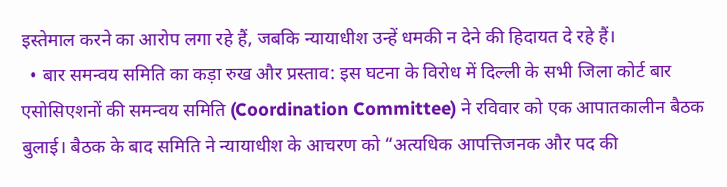इस्तेमाल करने का आरोप लगा रहे हैं, जबकि न्यायाधीश उन्हें धमकी न देने की हिदायत दे रहे हैं।
  • बार समन्वय समिति का कड़ा रुख और प्रस्ताव: इस घटना के विरोध में दिल्ली के सभी जिला कोर्ट बार एसोसिएशनों की समन्वय समिति (Coordination Committee) ने रविवार को एक आपातकालीन बैठक बुलाई। बैठक के बाद समिति ने न्यायाधीश के आचरण को “अत्यधिक आपत्तिजनक और पद की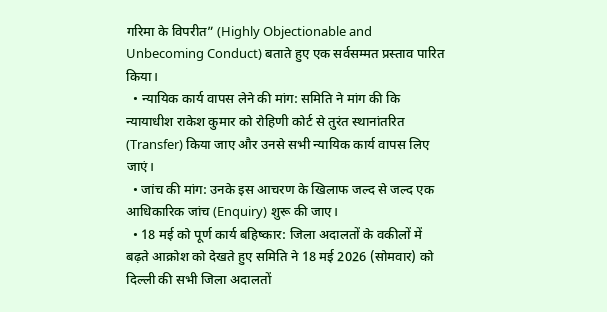गरिमा के विपरीत” (Highly Objectionable and Unbecoming Conduct) बताते हुए एक सर्वसम्मत प्रस्ताव पारित किया।
  • न्यायिक कार्य वापस लेने की मांग: समिति ने मांग की कि न्यायाधीश राकेश कुमार को रोहिणी कोर्ट से तुरंत स्थानांतरित (Transfer) किया जाए और उनसे सभी न्यायिक कार्य वापस लिए जाएं।
  • जांच की मांग: उनके इस आचरण के खिलाफ जल्द से जल्द एक आधिकारिक जांच (Enquiry) शुरू की जाए।
  • 18 मई को पूर्ण कार्य बहिष्कार: जिला अदालतों के वकीलों में बढ़ते आक्रोश को देखते हुए समिति ने 18 मई 2026 (सोमवार) को दिल्ली की सभी जिला अदालतों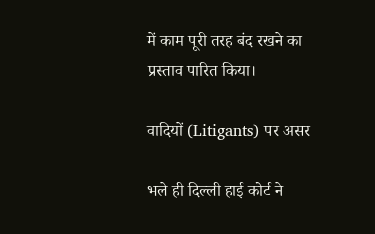में काम पूरी तरह बंद रखने का प्रस्ताव पारित किया।

वादियों (Litigants) पर असर

भले ही दिल्ली हाई कोर्ट ने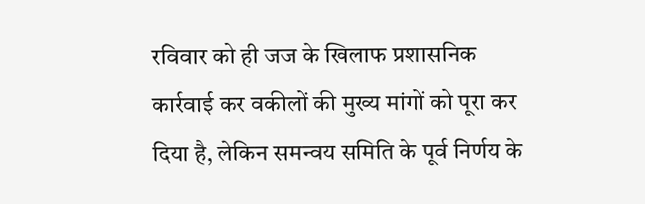रविवार को ही जज के खिलाफ प्रशासनिक कार्रवाई कर वकीलों की मुख्य मांगों को पूरा कर दिया है, लेकिन समन्वय समिति के पूर्व निर्णय के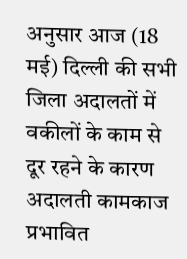अनुसार आज (18 मई) दिल्ली की सभी जिला अदालतों में वकीलों के काम से दूर रहने के कारण अदालती कामकाज प्रभावित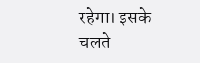रहेगा। इसके चलते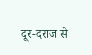दूर-दराज से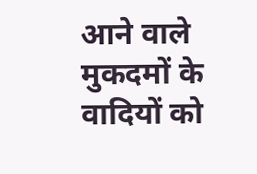आने वाले मुकदमों के वादियों को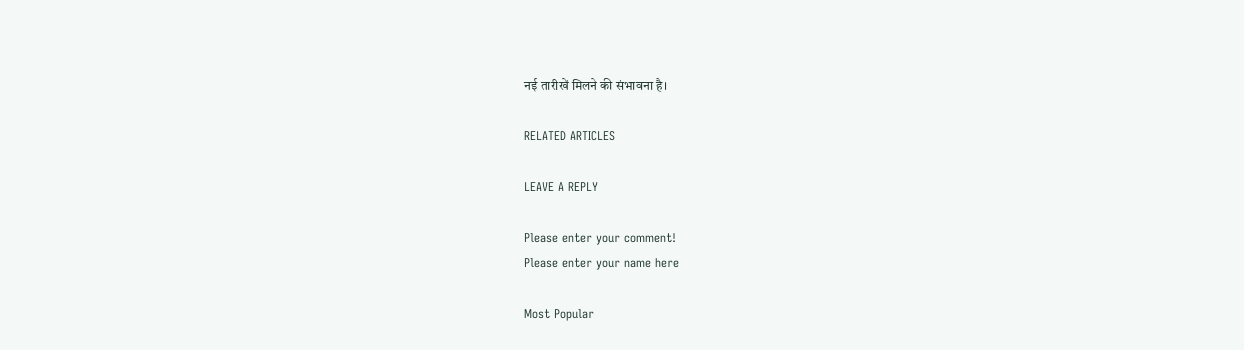नई तारीखें मिलने की संभावना है।

RELATED ARTICLES

LEAVE A REPLY

Please enter your comment!
Please enter your name here

Most Popular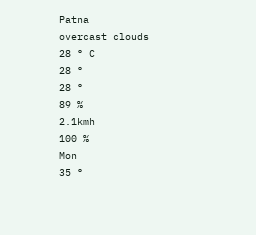Patna
overcast clouds
28 ° C
28 °
28 °
89 %
2.1kmh
100 %
Mon
35 °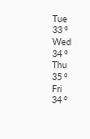Tue
33 °
Wed
34 °
Thu
35 °
Fri
34 °